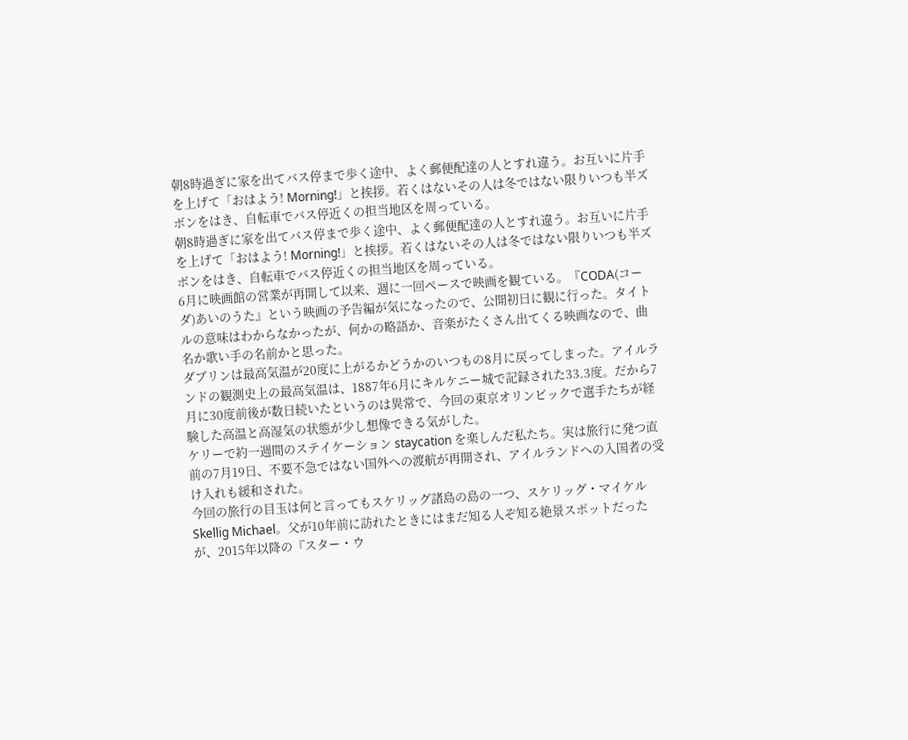朝8時過ぎに家を出てバス停まで歩く途中、よく郵便配達の人とすれ違う。お互いに片手を上げて「おはよう! Morning!」と挨拶。若くはないその人は冬ではない限りいつも半ズボンをはき、自転車でバス停近くの担当地区を周っている。
朝8時過ぎに家を出てバス停まで歩く途中、よく郵便配達の人とすれ違う。お互いに片手を上げて「おはよう! Morning!」と挨拶。若くはないその人は冬ではない限りいつも半ズボンをはき、自転車でバス停近くの担当地区を周っている。
6月に映画館の営業が再開して以来、週に一回ペースで映画を観ている。『CODA(コーダ)あいのうた』という映画の予告編が気になったので、公開初日に観に行った。タイトルの意味はわからなかったが、何かの略語か、音楽がたくさん出てくる映画なので、曲名か歌い手の名前かと思った。
ダブリンは最高気温が20度に上がるかどうかのいつもの8月に戻ってしまった。アイルランドの観測史上の最高気温は、1887年6月にキルケニー城で記録された33.3度。だから7月に30度前後が数日続いたというのは異常で、今回の東京オリンピックで選手たちが経験した高温と高湿気の状態が少し想像できる気がした。
ケリーで約一週間のステイケーション staycation を楽しんだ私たち。実は旅行に発つ直前の7月19日、不要不急ではない国外への渡航が再開され、アイルランドへの入国者の受け入れも緩和された。
今回の旅行の目玉は何と言ってもスケリッグ諸島の島の一つ、スケリッグ・マイケル Skellig Michael。父が10年前に訪れたときにはまだ知る人ぞ知る絶景スポットだったが、2015年以降の『スター・ウ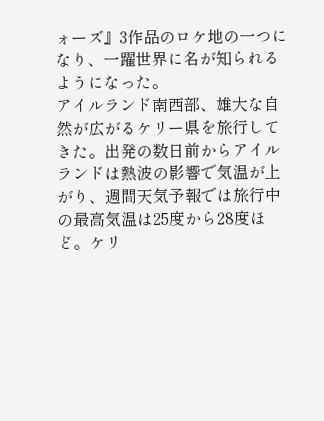ォーズ』3作品のロケ地の一つになり、一躍世界に名が知られるようになった。
アイルランド南西部、雄大な自然が広がるケリー県を旅行してきた。出発の数日前からアイルランドは熱波の影響で気温が上がり、週間天気予報では旅行中の最高気温は25度から28度ほど。ケリ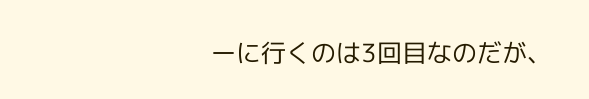ーに行くのは3回目なのだが、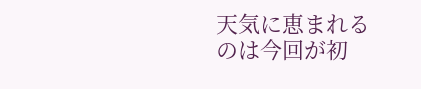天気に恵まれるのは今回が初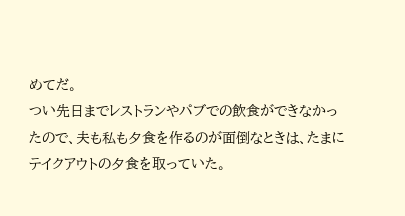めてだ。
つい先日までレストランやパブでの飲食ができなかったので、夫も私も夕食を作るのが面倒なときは、たまにテイクアウトの夕食を取っていた。